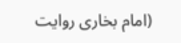(امام بخاری روایت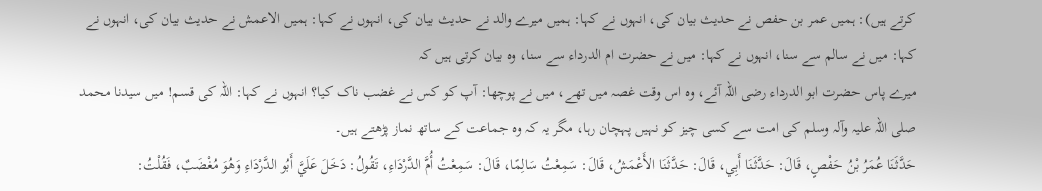کرتے ہیں): ہمیں عمر بن حفص نے حدیث بیان کی، انہوں نے کہا: ہمیں میرے والد نے حدیث بیان کی، انہوں نے کہا: ہمیں الاعمش نے حدیث بیان کی، انہوں نے کہا: میں نے سالم سے سنا، انہوں نے کہا: میں نے حضرت ام الدرداء سے سنا، وہ بیان کرتی ہیں کہ
میرے پاس حضرت ابو الدرداء رضی اللہ آئے، وہ اس وقت غصہ میں تھے، میں نے پوچھا: آپ کو کس نے غضب ناک کیا؟ انہوں نے کہا: اللہ کی قسم! میں سیدنا محمد صلی اللہ علیہ وآلہ وسلم کی امت سے کسی چیز کو نہیں پہچان رہا، مگر یہ کہ وہ جماعت کے ساتھ نماز پڑھتے ہیں۔
حَدَّثَنَا عُمَرُ بْنُ حَفْصٍ، قَالَ: حَدَّثَنَا أَبِي، قَالَ: حَدَّثَنَا الأَعْمَشُ، قَالَ: سَمِعْتُ سَالِمًا، قَالَ: سَمِعْتُ أُمَّ الدَّرْدَاءِ، تَقُولُ: دَخَلَ عَلَيَّ أَبُو الدَّرْدَاءِ وَهُوَ مُغْضَبٌ، فَقُلْتُ: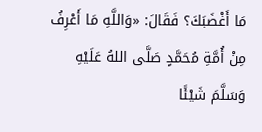مَا أَغْضَبَكَ؟ فَقَالَ: «وَاللَّهِ مَا أَعْرِفُ مِنْ أُمَّةِ مُحَمَّدٍ صَلَّى اللهُ عَلَيْهِ وَسَلَّمَ شَيْئًا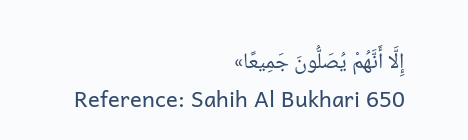إِلَّا أَنَّهُمْ يُصَلُّونَ جَمِيعًا»
Reference: Sahih Al Bukhari 650